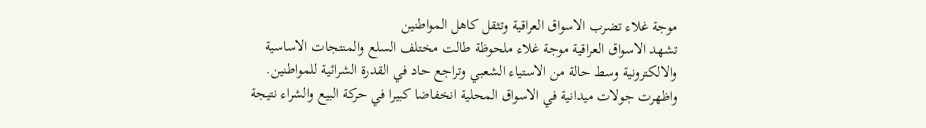موجة غلاء تضرب الاسواق العراقية وتثقل كاهل المواطنين
تشهد الاسواق العراقية موجة غلاء ملحوظة طالت مختلف السلع والمنتجات الاساسية والالكترونية وسط حالة من الاستياء الشعبي وتراجع حاد في القدرة الشرائية للمواطنين. واظهرت جولات ميدانية في الاسواق المحلية انخفاضا كبيرا في حركة البيع والشراء نتيجة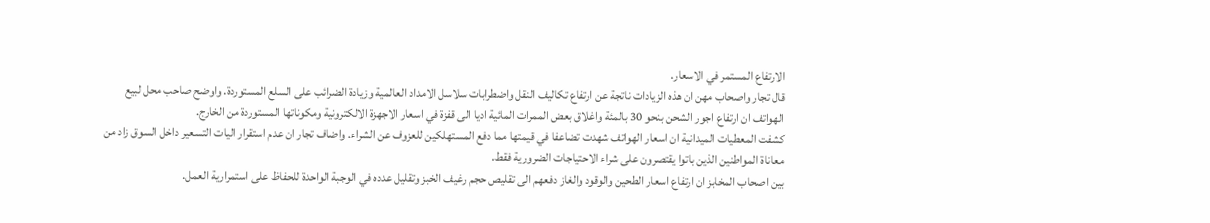الارتفاع المستمر في الاسعار.
قال تجار واصحاب مهن ان هذه الزيادات ناتجة عن ارتفاع تكاليف النقل واضطرابات سلاسل الامداد العالمية وزيادة الضرائب على السلع المستوردة. واوضح صاحب محل لبيع الهواتف ان ارتفاع اجور الشحن بنحو 30 بالمئة واغلاق بعض الممرات المائية اديا الى قفزة في اسعار الاجهزة الالكترونية ومكوناتها المستوردة من الخارج.
كشفت المعطيات الميدانية ان اسعار الهواتف شهدت تضاعفا في قيمتها مما دفع المستهلكين للعزوف عن الشراء. واضاف تجار ان عدم استقرار اليات التسعير داخل السوق زاد من معاناة المواطنين الذين باتوا يقتصرون على شراء الاحتياجات الضرورية فقط.
بين اصحاب المخابز ان ارتفاع اسعار الطحين والوقود والغاز دفعهم الى تقليص حجم رغيف الخبز وتقليل عدده في الوجبة الواحدة للحفاظ على استمرارية العمل.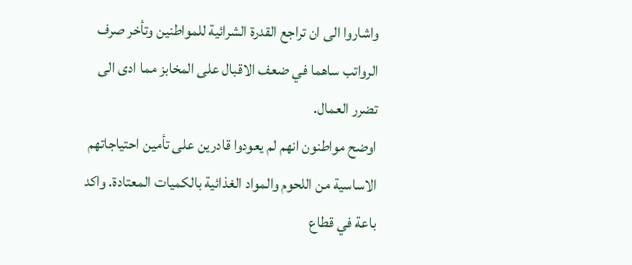واشاروا الى ان تراجع القدرة الشرائية للمواطنين وتأخر صرف الرواتب ساهما في ضعف الاقبال على المخابز مما ادى الى تضرر العمال.
اوضح مواطنون انهم لم يعودوا قادرين على تأمين احتياجاتهم الاساسية من اللحوم والمواد الغذائية بالكميات المعتادة. واكد باعة في قطاع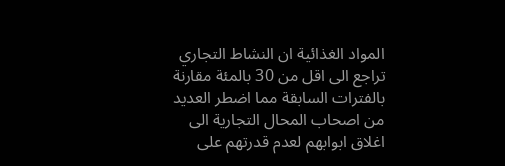المواد الغذائية ان النشاط التجاري تراجع الى اقل من 30 بالمئة مقارنة بالفترات السابقة مما اضطر العديد من اصحاب المحال التجارية الى اغلاق ابوابهم لعدم قدرتهم على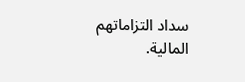سداد التزاماتهم المالية.